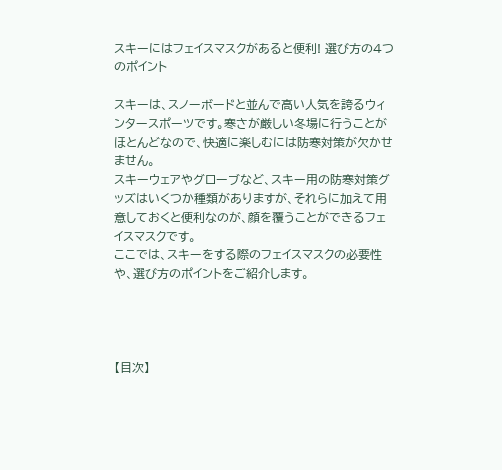スキーにはフェイスマスクがあると便利! 選び方の4つのポイント

スキーは、スノーボードと並んで高い人気を誇るウィンタースポーツです。寒さが厳しい冬場に行うことがほとんどなので、快適に楽しむには防寒対策が欠かせません。
スキーウェアやグローブなど、スキー用の防寒対策グッズはいくつか種類がありますが、それらに加えて用意しておくと便利なのが、顔を覆うことができるフェイスマスクです。
ここでは、スキーをする際のフェイスマスクの必要性や、選び方のポイントをご紹介します。




【目次】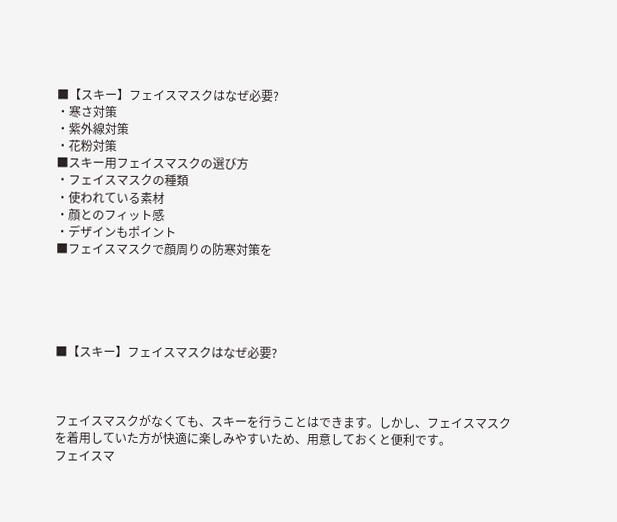■【スキー】フェイスマスクはなぜ必要?
・寒さ対策
・紫外線対策
・花粉対策
■スキー用フェイスマスクの選び方
・フェイスマスクの種類
・使われている素材
・顔とのフィット感
・デザインもポイント
■フェイスマスクで顔周りの防寒対策を





■【スキー】フェイスマスクはなぜ必要?



フェイスマスクがなくても、スキーを行うことはできます。しかし、フェイスマスクを着用していた方が快適に楽しみやすいため、用意しておくと便利です。
フェイスマ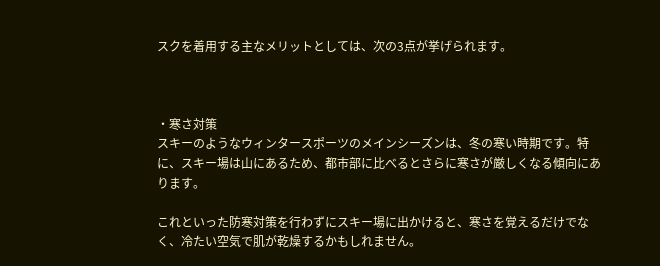スクを着用する主なメリットとしては、次の3点が挙げられます。



・寒さ対策
スキーのようなウィンタースポーツのメインシーズンは、冬の寒い時期です。特に、スキー場は山にあるため、都市部に比べるとさらに寒さが厳しくなる傾向にあります。

これといった防寒対策を行わずにスキー場に出かけると、寒さを覚えるだけでなく、冷たい空気で肌が乾燥するかもしれません。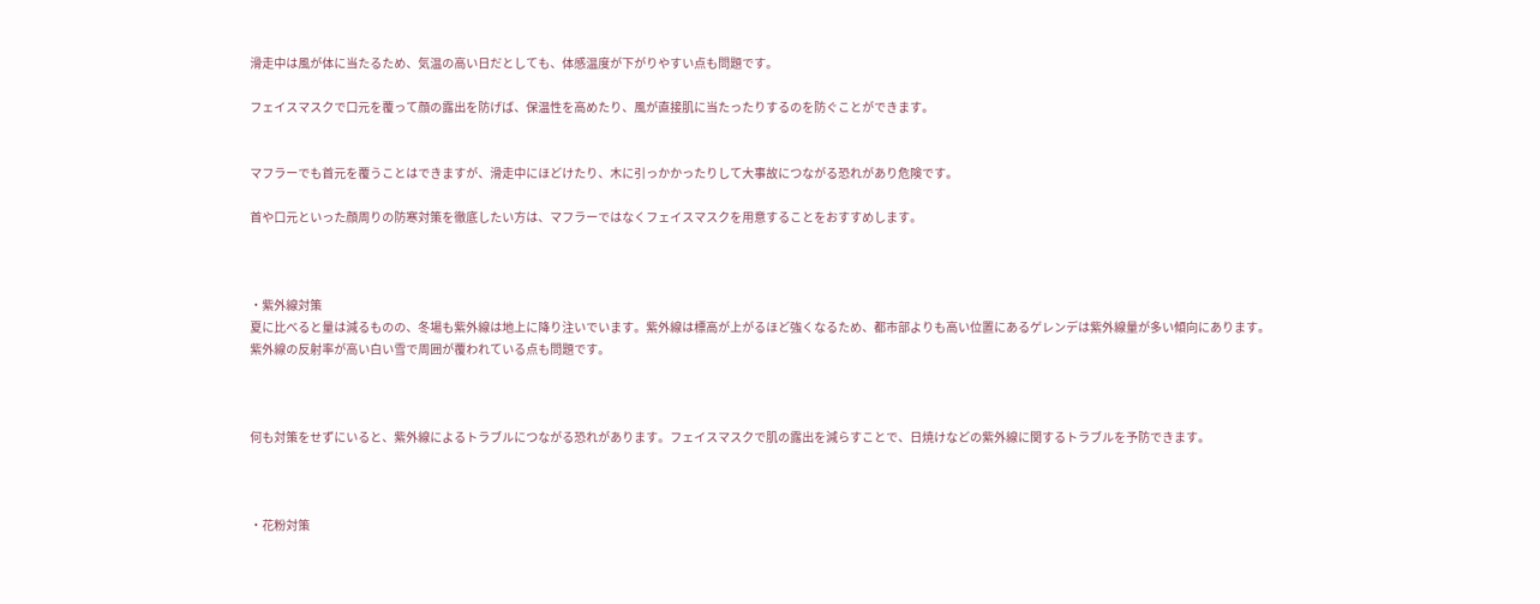滑走中は風が体に当たるため、気温の高い日だとしても、体感温度が下がりやすい点も問題です。

フェイスマスクで口元を覆って顔の露出を防げば、保温性を高めたり、風が直接肌に当たったりするのを防ぐことができます。


マフラーでも首元を覆うことはできますが、滑走中にほどけたり、木に引っかかったりして大事故につながる恐れがあり危険です。

首や口元といった顔周りの防寒対策を徹底したい方は、マフラーではなくフェイスマスクを用意することをおすすめします。



・紫外線対策
夏に比べると量は減るものの、冬場も紫外線は地上に降り注いでいます。紫外線は標高が上がるほど強くなるため、都市部よりも高い位置にあるゲレンデは紫外線量が多い傾向にあります。
紫外線の反射率が高い白い雪で周囲が覆われている点も問題です。



何も対策をせずにいると、紫外線によるトラブルにつながる恐れがあります。フェイスマスクで肌の露出を減らすことで、日焼けなどの紫外線に関するトラブルを予防できます。



・花粉対策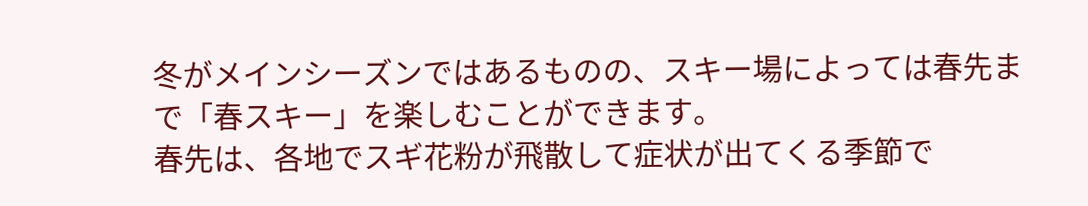冬がメインシーズンではあるものの、スキー場によっては春先まで「春スキー」を楽しむことができます。
春先は、各地でスギ花粉が飛散して症状が出てくる季節で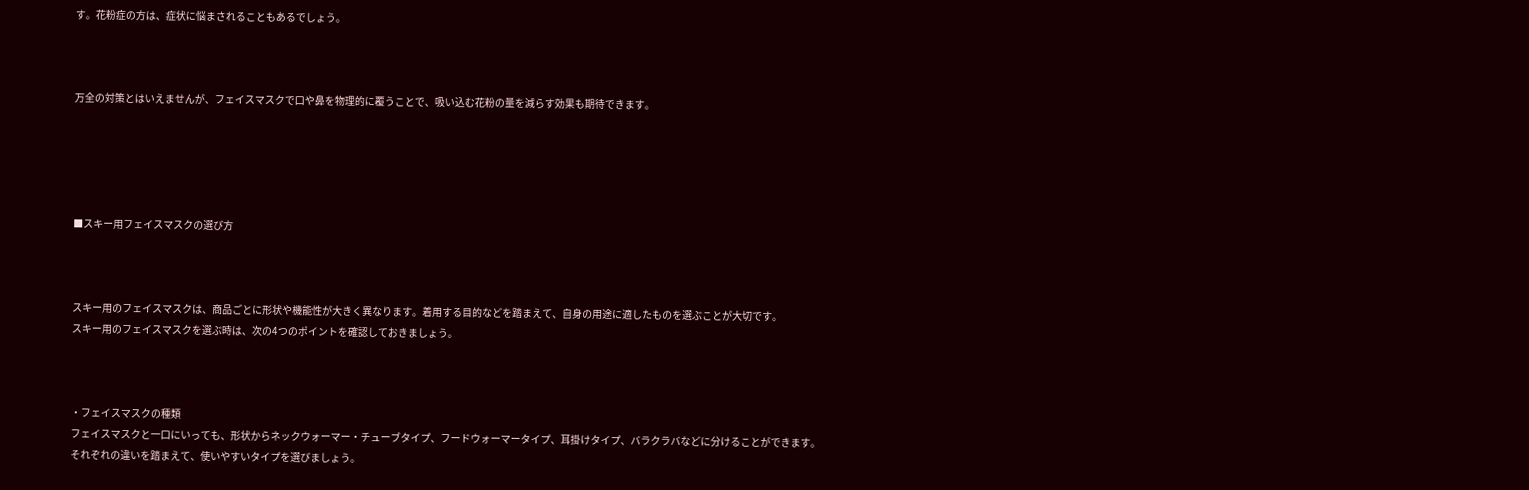す。花粉症の方は、症状に悩まされることもあるでしょう。



万全の対策とはいえませんが、フェイスマスクで口や鼻を物理的に覆うことで、吸い込む花粉の量を減らす効果も期待できます。





■スキー用フェイスマスクの選び方



スキー用のフェイスマスクは、商品ごとに形状や機能性が大きく異なります。着用する目的などを踏まえて、自身の用途に適したものを選ぶことが大切です。
スキー用のフェイスマスクを選ぶ時は、次の4つのポイントを確認しておきましょう。



・フェイスマスクの種類
フェイスマスクと一口にいっても、形状からネックウォーマー・チューブタイプ、フードウォーマータイプ、耳掛けタイプ、バラクラバなどに分けることができます。
それぞれの違いを踏まえて、使いやすいタイプを選びましょう。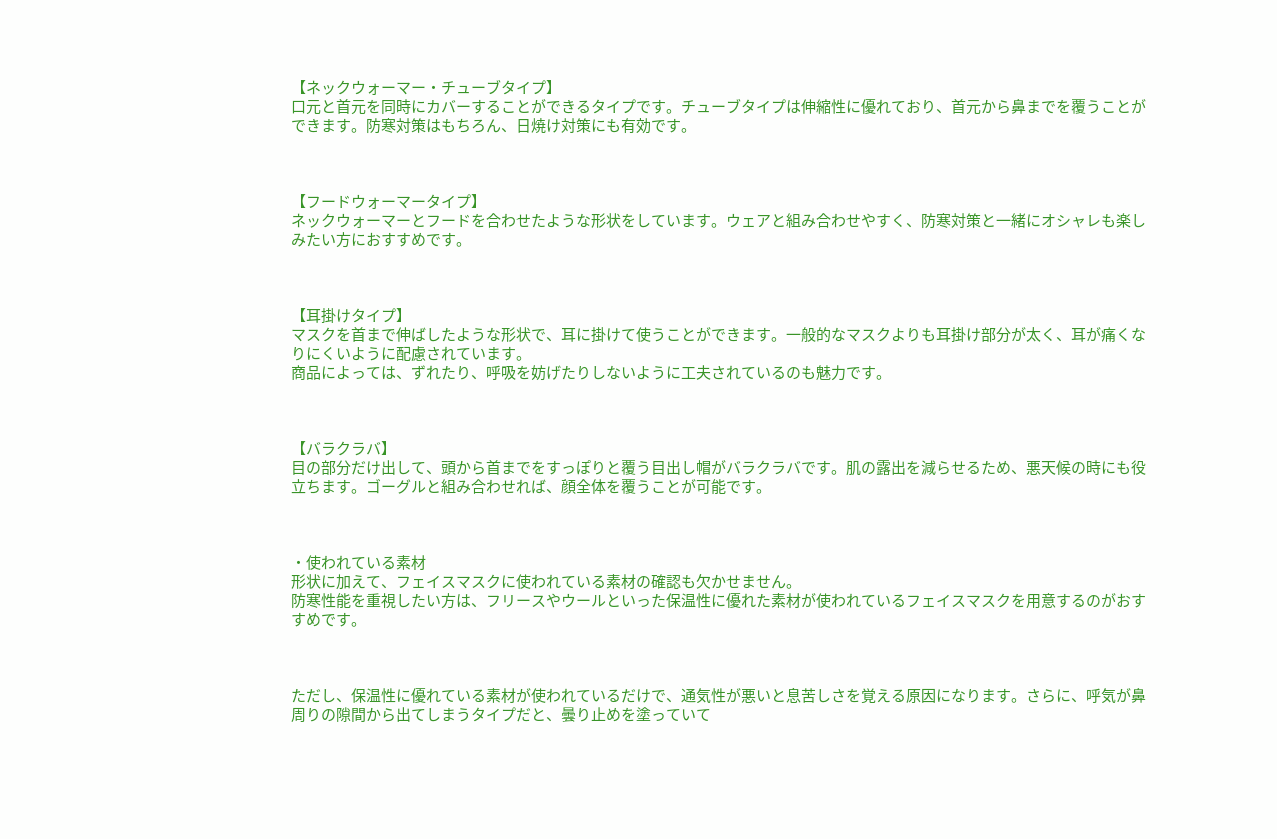【ネックウォーマー・チューブタイプ】
口元と首元を同時にカバーすることができるタイプです。チューブタイプは伸縮性に優れており、首元から鼻までを覆うことができます。防寒対策はもちろん、日焼け対策にも有効です。



【フードウォーマータイプ】
ネックウォーマーとフードを合わせたような形状をしています。ウェアと組み合わせやすく、防寒対策と一緒にオシャレも楽しみたい方におすすめです。



【耳掛けタイプ】
マスクを首まで伸ばしたような形状で、耳に掛けて使うことができます。一般的なマスクよりも耳掛け部分が太く、耳が痛くなりにくいように配慮されています。
商品によっては、ずれたり、呼吸を妨げたりしないように工夫されているのも魅力です。



【バラクラバ】
目の部分だけ出して、頭から首までをすっぽりと覆う目出し帽がバラクラバです。肌の露出を減らせるため、悪天候の時にも役立ちます。ゴーグルと組み合わせれば、顔全体を覆うことが可能です。



・使われている素材
形状に加えて、フェイスマスクに使われている素材の確認も欠かせません。
防寒性能を重視したい方は、フリースやウールといった保温性に優れた素材が使われているフェイスマスクを用意するのがおすすめです。



ただし、保温性に優れている素材が使われているだけで、通気性が悪いと息苦しさを覚える原因になります。さらに、呼気が鼻周りの隙間から出てしまうタイプだと、曇り止めを塗っていて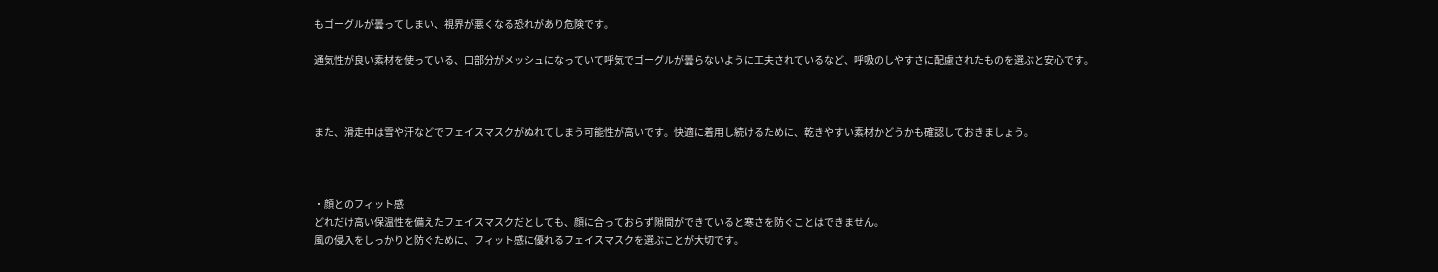もゴーグルが曇ってしまい、視界が悪くなる恐れがあり危険です。

通気性が良い素材を使っている、口部分がメッシュになっていて呼気でゴーグルが曇らないように工夫されているなど、呼吸のしやすさに配慮されたものを選ぶと安心です。



また、滑走中は雪や汗などでフェイスマスクがぬれてしまう可能性が高いです。快適に着用し続けるために、乾きやすい素材かどうかも確認しておきましょう。



・顔とのフィット感
どれだけ高い保温性を備えたフェイスマスクだとしても、顔に合っておらず隙間ができていると寒さを防ぐことはできません。
風の侵入をしっかりと防ぐために、フィット感に優れるフェイスマスクを選ぶことが大切です。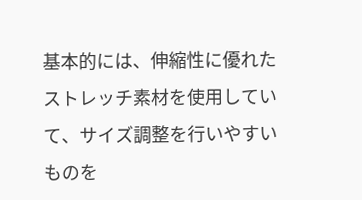基本的には、伸縮性に優れたストレッチ素材を使用していて、サイズ調整を行いやすいものを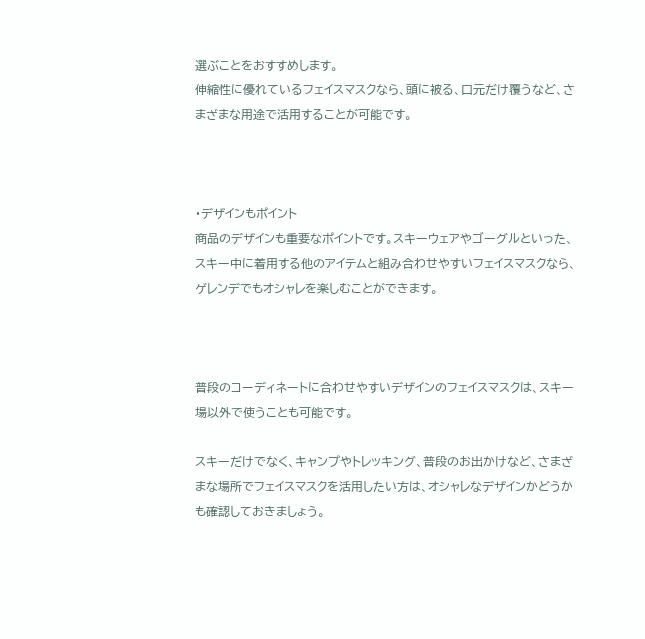選ぶことをおすすめします。
伸縮性に優れているフェイスマスクなら、頭に被る、口元だけ覆うなど、さまざまな用途で活用することが可能です。



・デザインもポイント
商品のデザインも重要なポイントです。スキーウェアやゴーグルといった、スキー中に着用する他のアイテムと組み合わせやすいフェイスマスクなら、ゲレンデでもオシャレを楽しむことができます。



普段のコーディネートに合わせやすいデザインのフェイスマスクは、スキー場以外で使うことも可能です。

スキーだけでなく、キャンプやトレッキング、普段のお出かけなど、さまざまな場所でフェイスマスクを活用したい方は、オシャレなデザインかどうかも確認しておきましょう。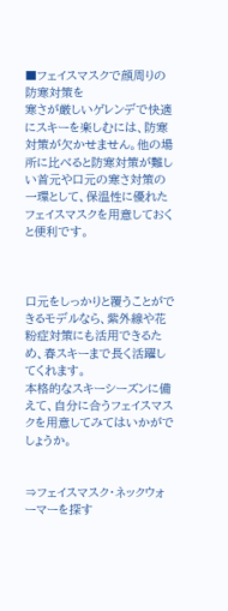■フェイスマスクで顔周りの防寒対策を
寒さが厳しいゲレンデで快適にスキーを楽しむには、防寒対策が欠かせません。他の場所に比べると防寒対策が難しい首元や口元の寒さ対策の一環として、保温性に優れたフェイスマスクを用意しておくと便利です。



口元をしっかりと覆うことができるモデルなら、紫外線や花粉症対策にも活用できるため、春スキーまで長く活躍してくれます。
本格的なスキーシーズンに備えて、自分に合うフェイスマスクを用意してみてはいかがでしょうか。


⇒フェイスマスク・ネックウォーマーを探す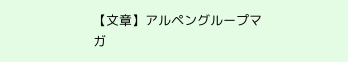【文章】アルペングループマガ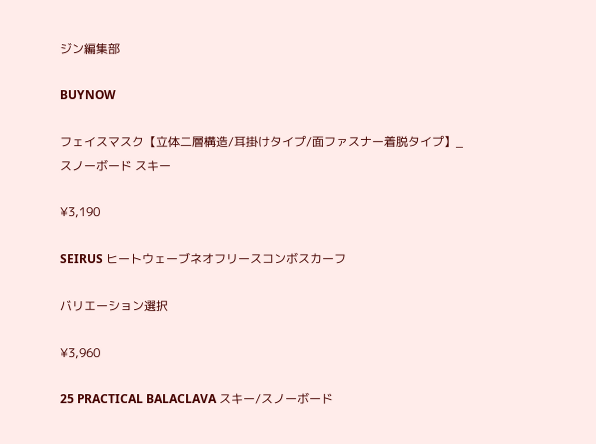ジン編集部

BUYNOW

フェイスマスク【立体二層構造/耳掛けタイプ/面ファスナー着脱タイプ】_ スノーボード スキー

¥3,190

SEIRUS ヒートウェーブネオフリースコンボスカーフ

バリエーション選択

¥3,960

25 PRACTICAL BALACLAVA スキー/スノーボード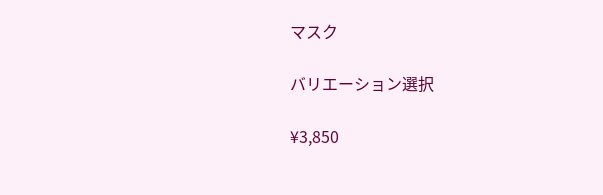マスク

バリエーション選択

¥3,850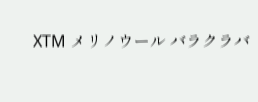XTM メリノウール バラクラバ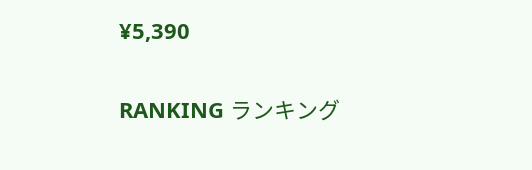¥5,390

RANKING ランキング